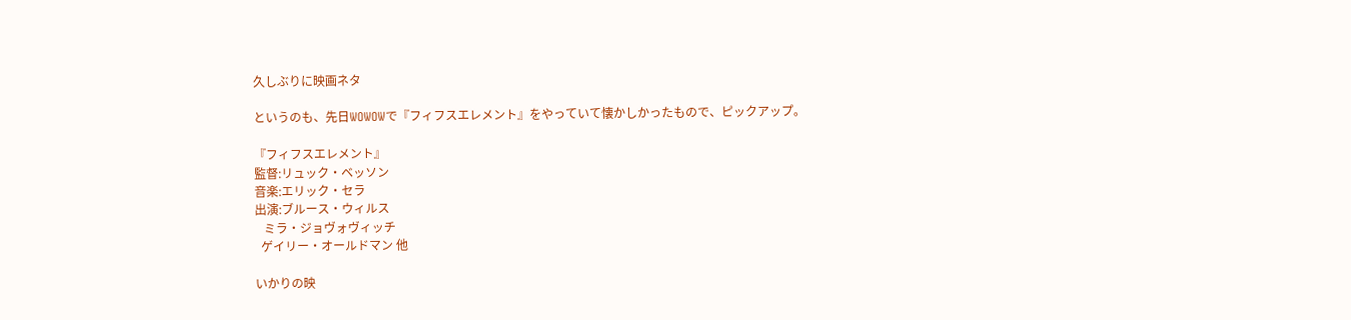久しぶりに映画ネタ

というのも、先日WOWOWで『フィフスエレメント』をやっていて懐かしかったもので、ピックアップ。

『フィフスエレメント』
監督:リュック・ベッソン
音楽:エリック・セラ
出演:ブルース・ウィルス
   ミラ・ジョヴォヴィッチ
  ゲイリー・オールドマン 他

いかりの映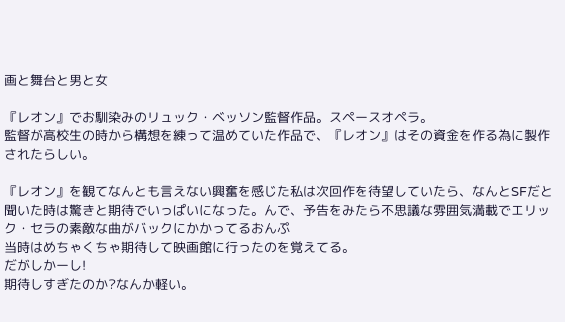画と舞台と男と女

『レオン』でお馴染みのリュック・ベッソン監督作品。スペースオペラ。
監督が高校生の時から構想を練って温めていた作品で、『レオン』はその資金を作る為に製作されたらしい。

『レオン』を観てなんとも言えない興奮を感じた私は次回作を待望していたら、なんとSFだと聞いた時は驚きと期待でいっぱいになった。んで、予告をみたら不思議な雰囲気満載でエリック・セラの素敵な曲がバックにかかってるおんぷ
当時はめちゃくちゃ期待して映画館に行ったのを覚えてる。
だがしかーし!
期待しすぎたのか?なんか軽い。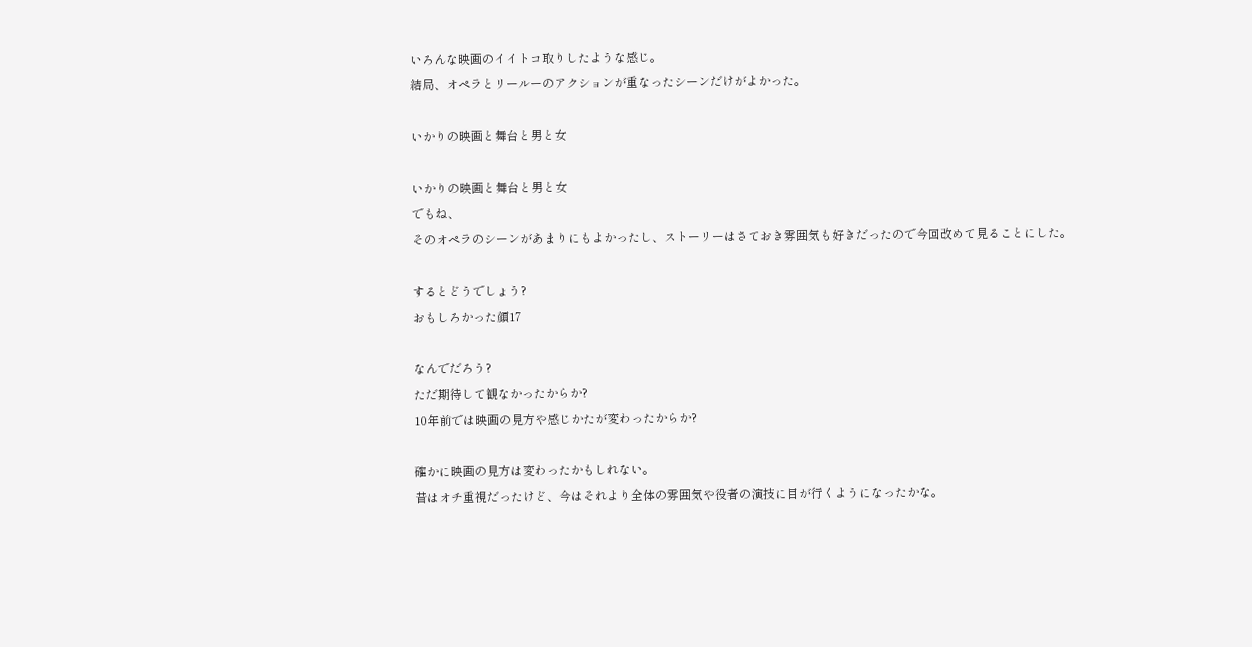いろんな映画のイイトコ取りしたような感じ。
結局、オペラとリールーのアクションが重なったシーンだけがよかった。

いかりの映画と舞台と男と女

いかりの映画と舞台と男と女
でもね、
そのオペラのシーンがあまりにもよかったし、ストーリーはさておき雰囲気も好きだったので今回改めて見ることにした。

するとどうでしょう?
おもしろかった顔17

なんでだろう?
ただ期待して観なかったからか?
10年前では映画の見方や感じかたが変わったからか?

確かに映画の見方は変わったかもしれない。
昔はオチ重視だったけど、今はそれより全体の雰囲気や役者の演技に目が行くようになったかな。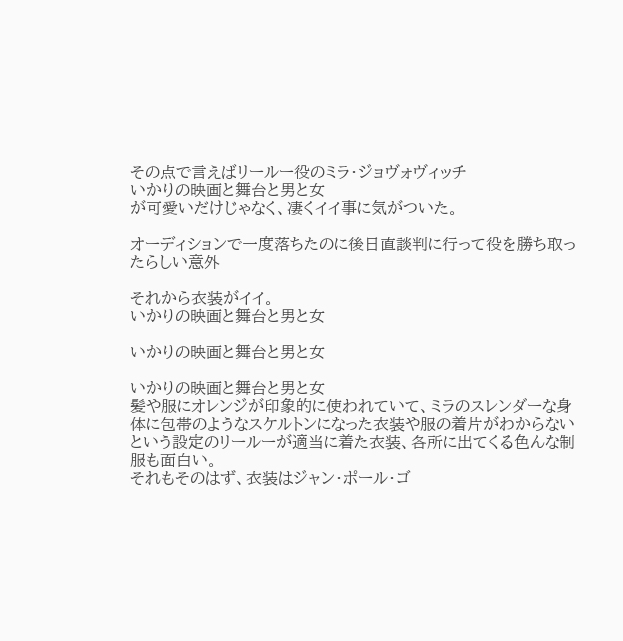その点で言えばリールー役のミラ・ジョヴォヴィッチ
いかりの映画と舞台と男と女
が可愛いだけじゃなく、凄くイイ事に気がついた。

オーディションで一度落ちたのに後日直談判に行って役を勝ち取ったらしい意外

それから衣装がイイ。
いかりの映画と舞台と男と女

いかりの映画と舞台と男と女

いかりの映画と舞台と男と女
髪や服にオレンジが印象的に使われていて、ミラのスレンダーな身体に包帯のようなスケルトンになった衣装や服の着片がわからないという設定のリールーが適当に着た衣装、各所に出てくる色んな制服も面白い。
それもそのはず、衣装はジャン・ポール・ゴ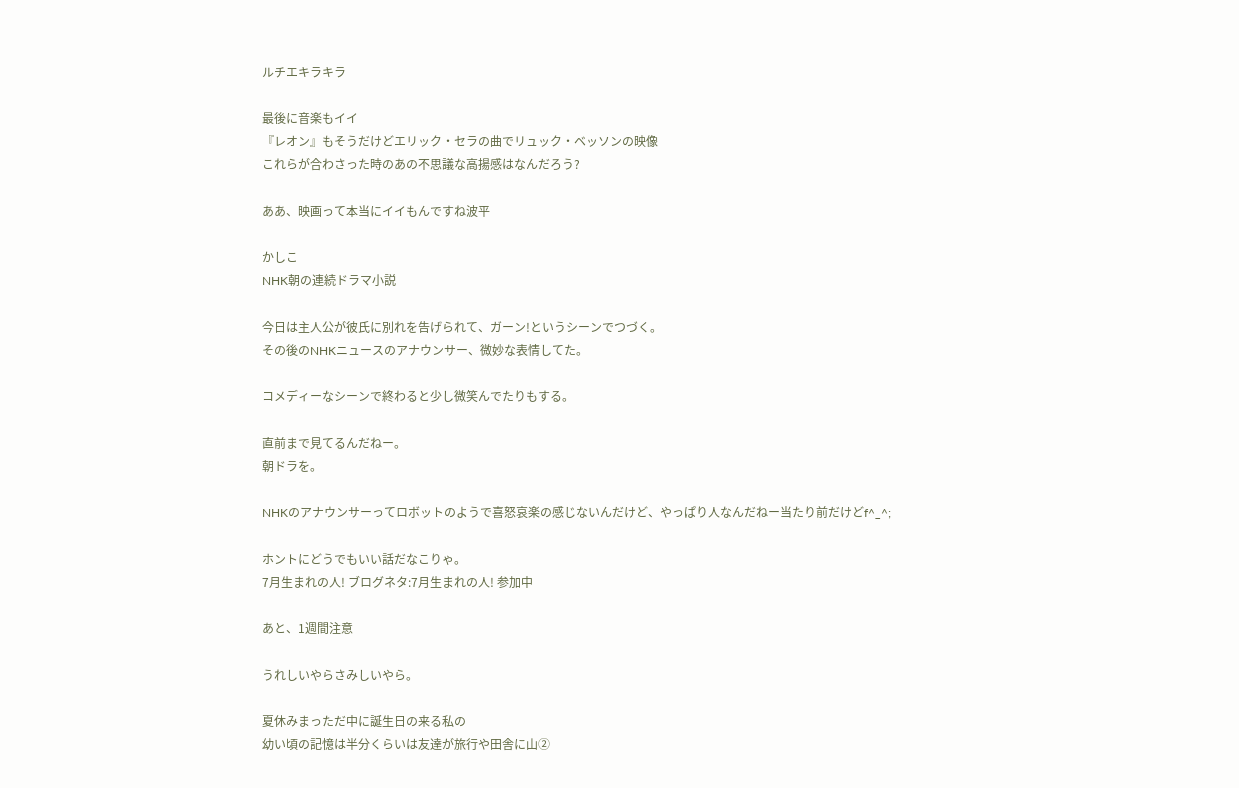ルチエキラキラ

最後に音楽もイイ
『レオン』もそうだけどエリック・セラの曲でリュック・ベッソンの映像
これらが合わさった時のあの不思議な高揚感はなんだろう?

ああ、映画って本当にイイもんですね波平

かしこ
NHK朝の連続ドラマ小説

今日は主人公が彼氏に別れを告げられて、ガーン!というシーンでつづく。
その後のNHKニュースのアナウンサー、微妙な表情してた。

コメディーなシーンで終わると少し微笑んでたりもする。

直前まで見てるんだねー。
朝ドラを。

NHKのアナウンサーってロボットのようで喜怒哀楽の感じないんだけど、やっぱり人なんだねー当たり前だけどf^_^;

ホントにどうでもいい話だなこりゃ。
7月生まれの人! ブログネタ:7月生まれの人! 参加中

あと、1週間注意

うれしいやらさみしいやら。

夏休みまっただ中に誕生日の来る私の
幼い頃の記憶は半分くらいは友達が旅行や田舎に山②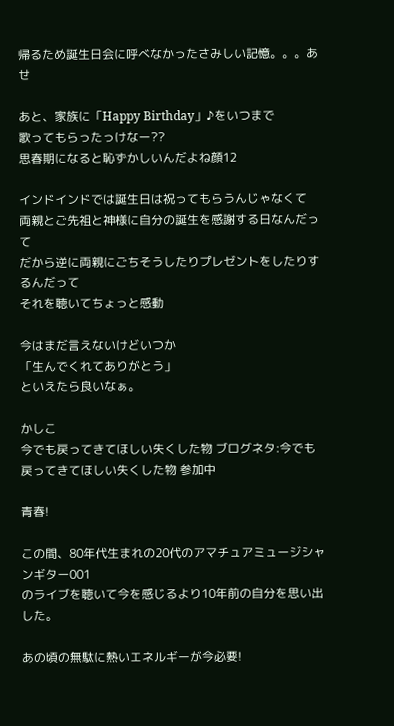帰るため誕生日会に呼べなかったさみしい記憶。。。あせ

あと、家族に「Happy Birthday」♪をいつまで
歌ってもらったっけなー??
思春期になると恥ずかしいんだよね顔12

インドインドでは誕生日は祝ってもらうんじゃなくて
両親とご先祖と神様に自分の誕生を感謝する日なんだって
だから逆に両親にごちそうしたりプレゼントをしたりするんだって
それを聴いてちょっと感動

今はまだ言えないけどいつか
「生んでくれてありがとう」
といえたら良いなぁ。

かしこ
今でも戻ってきてほしい失くした物 ブログネタ:今でも戻ってきてほしい失くした物 参加中

青春!

この間、80年代生まれの20代のアマチュアミュージシャンギター001
のライブを聴いて今を感じるより10年前の自分を思い出した。

あの頃の無駄に熱いエネルギーが今必要!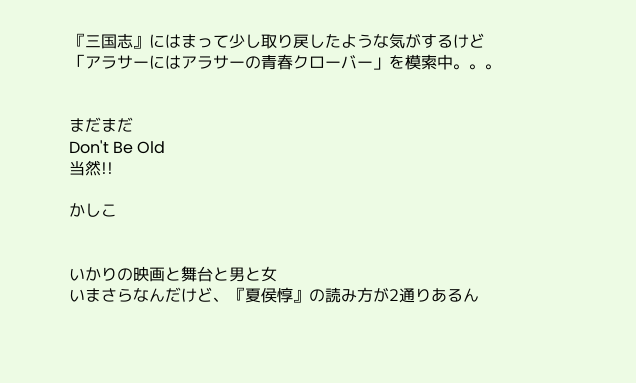『三国志』にはまって少し取り戻したような気がするけど
「アラサーにはアラサーの青春クローバー」を模索中。。。


まだまだ
Don't Be Old
当然!!

かしこ


いかりの映画と舞台と男と女
いまさらなんだけど、『夏侯惇』の読み方が2通りあるん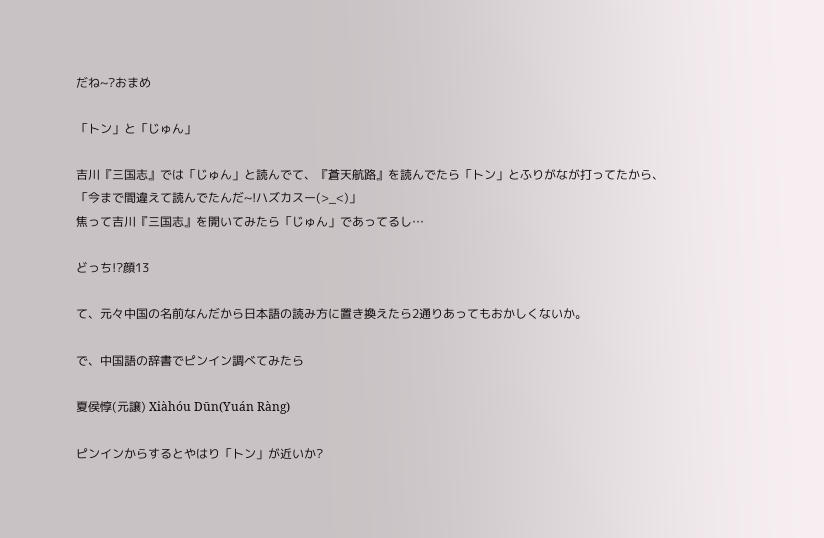だね~?おまめ

「トン」と「じゅん」

吉川『三国志』では「じゅん」と読んでて、『蒼天航路』を読んでたら「トン」とふりがなが打ってたから、
「今まで間違えて読んでたんだ~!ハズカスー(>_<)」
焦って吉川『三国志』を開いてみたら「じゅん」であってるし…

どっち!?顔13

て、元々中国の名前なんだから日本語の読み方に置き換えたら2通りあってもおかしくないか。

で、中国語の辞書でピンイン調べてみたら

夏侯惇(元譲) Xiàhóu Dūn(Yuán Ràng)

ピンインからするとやはり「トン」が近いか?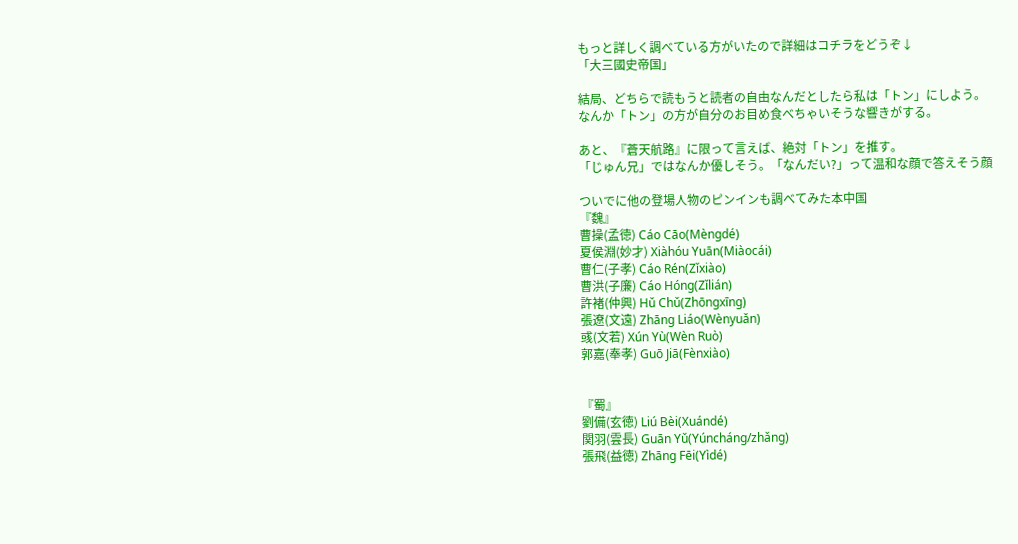もっと詳しく調べている方がいたので詳細はコチラをどうぞ↓
「大三國史帝国」

結局、どちらで読もうと読者の自由なんだとしたら私は「トン」にしよう。
なんか「トン」の方が自分のお目め食べちゃいそうな響きがする。

あと、『蒼天航路』に限って言えば、絶対「トン」を推す。
「じゅん兄」ではなんか優しそう。「なんだい?」って温和な顔で答えそう顔

ついでに他の登場人物のピンインも調べてみた本中国
『魏』
曹操(孟徳) Cáo Cāo(Mèngdé)
夏侯淵(妙才) Xiàhóu Yuān(Miàocái)
曹仁(子孝) Cáo Rén(Zǐxiào)
曹洪(子廉) Cáo Hóng(Zǐlián)
許褚(仲興) Hǔ Chǔ(Zhōngxīng)
張遼(文遠) Zhāng Liáo(Wènyuǎn)
彧(文若) Xún Yù(Wèn Ruò)
郭嘉(奉孝) Guō Jiā(Fènxiào)


『蜀』
劉備(玄徳) Liú Bèi(Xuándé)
関羽(雲長) Guān Yǔ(Yúncháng/zhǎng)
張飛(益徳) Zhāng Fēi(Yìdé)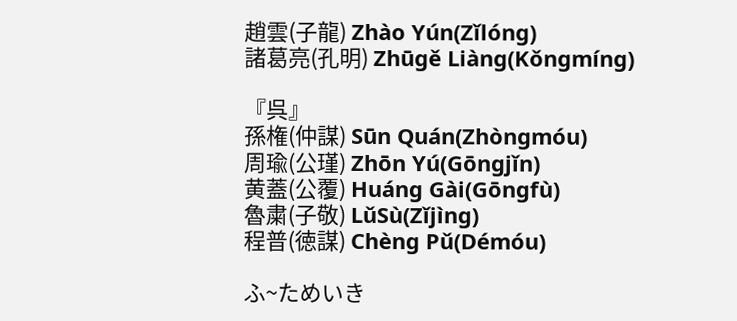趙雲(子龍) Zhào Yún(Zǐlóng)
諸葛亮(孔明) Zhūgě Liàng(Kǒngmíng)

『呉』
孫権(仲謀) Sūn Quán(Zhòngmóu)
周瑜(公瑾) Zhōn Yú(Gōngjǐn)
黄蓋(公覆) Huáng Gài(Gōngfù)
魯粛(子敬) LǔSù(Zǐjìng)
程普(徳謀) Chèng Pǔ(Démóu)

ふ~ためいき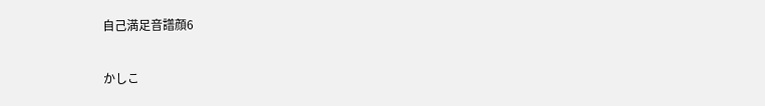自己満足音譜顔6

かしこ